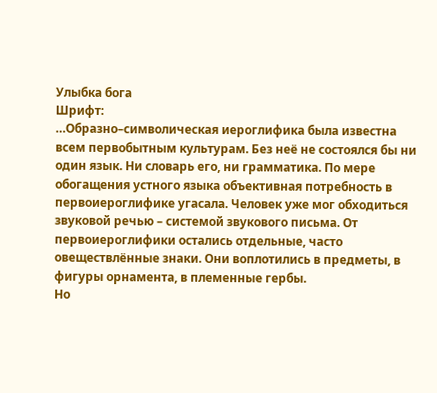Улыбка бога
Шрифт:
…Образно–символическая иероглифика была известна всем первобытным культурам. Без неё не состоялся бы ни один язык. Ни словарь его, ни грамматика. По мере обогащения устного языка объективная потребность в первоиероглифике угасала. Человек уже мог обходиться звуковой речью – системой звукового письма. От первоиероглифики остались отдельные, часто овеществлённые знаки. Они воплотились в предметы, в фигуры орнамента, в племенные гербы.
Но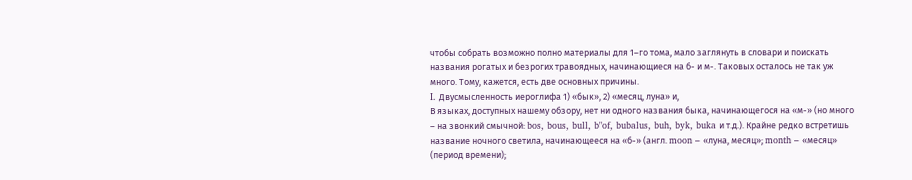чтобы собрать возможно полно материалы для 1–го тома, мало заглянуть в словари и поискать названия рогатых и безрогих травоядных, начинающиеся на б- и м-. Таковых осталось не так уж много. Тому, кажется, есть две основных причины.
I. Двусмысленность иероглифа 1) «бык», 2) «месяц, луна» и,
В языках, доступных нашему обзору, нет ни одного названия быка, начинающегося на «м-» (но много – на звонкий смычной: bos, bous, bull, b"of, bubalus, buh, byk, buka и т.д.). Крайне редко встретишь название ночного светила, начинающееся на «б-» (англ. moon – «луна, месяц»; month – «месяц» (период времени);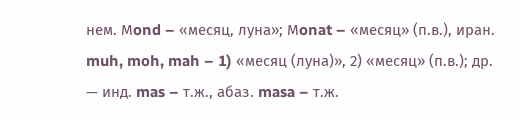нем. Мond – «месяц, луна»; Мonat – «месяц» (п.в.), иран. muh, moh, mah – 1) «месяц (луна)», 2) «месяц» (п.в.); др. — инд. mas – т.ж., абаз. masa – т.ж.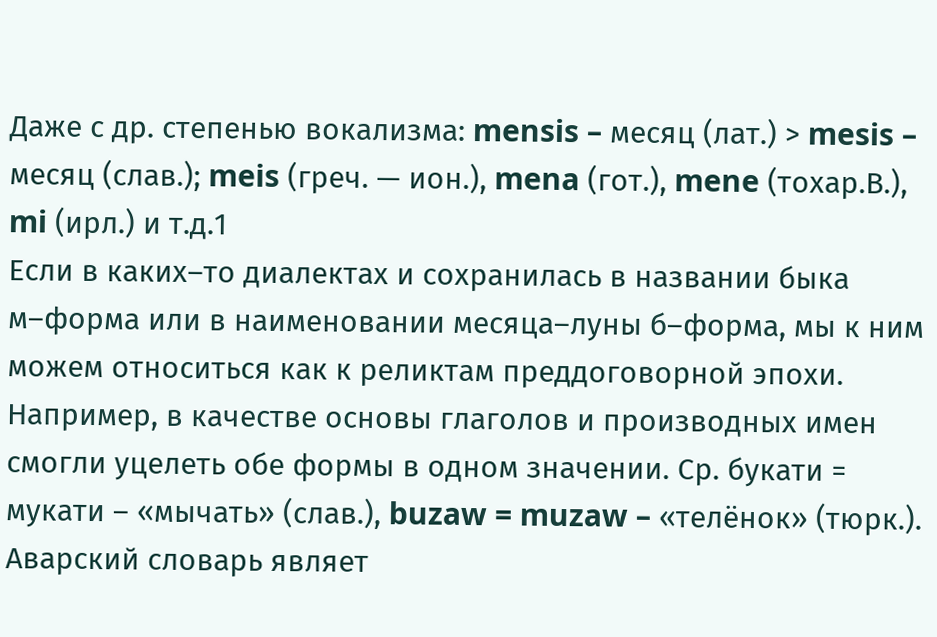Даже с др. степенью вокализма: mensis – месяц (лат.) > mesis – месяц (слав.); meis (греч. — ион.), mena (гот.), mene (тохар.В.), mi (ирл.) и т.д.1
Если в каких–то диалектах и сохранилась в названии быка м–форма или в наименовании месяца–луны б–форма, мы к ним можем относиться как к реликтам преддоговорной эпохи. Например, в качестве основы глаголов и производных имен смогли уцелеть обе формы в одном значении. Ср. букати = мукати – «мычать» (слав.), buzaw = muzaw – «телёнок» (тюрк.).
Аварский словарь являет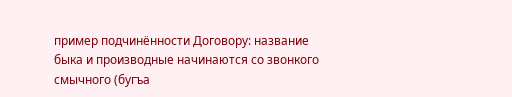пример подчинённости Договору: название быка и производные начинаются со звонкого смычного (бугъа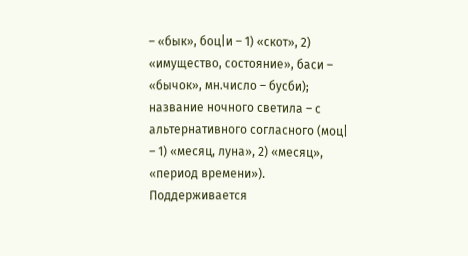– «бык», боц|и – 1) «скот», 2) «имущество, состояние», баси – «бычок», мн.число – бусби); название ночного светила – с альтернативного согласного (моц| – 1) «месяц, луна», 2) «месяц», «период времени»). Поддерживается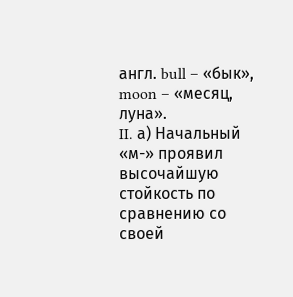англ. bull – «бык», moon – «месяц, луна».
II. а) Начальный «м-» проявил высочайшую стойкость по сравнению со своей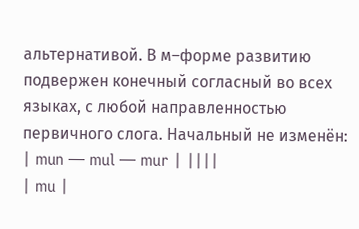альтернативой. В м–форме развитию подвержен конечный согласный во всех языках, с любой направленностью первичного слога. Начальный не изменён:
| mun — mul — mur | ||||
| mu |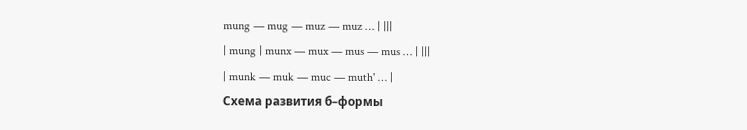mung — mug — muz — muz … | |||
| mung | munx — mux — mus — mus … | |||
| munk — muk — muc — muth' … |
Схема развития б–формы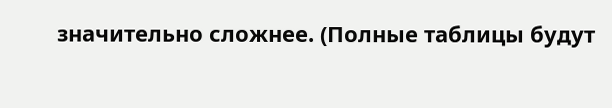значительно сложнее. (Полные таблицы будут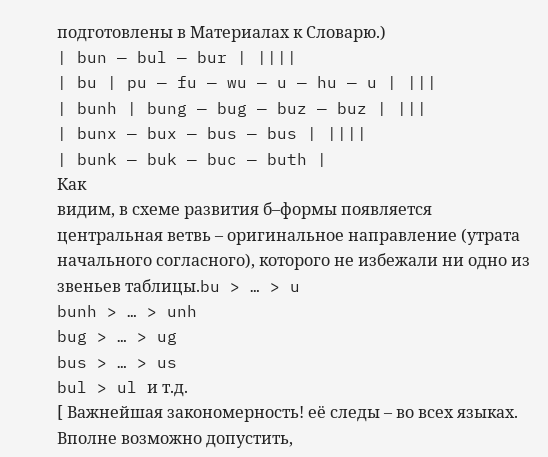подготовлены в Материалах к Словарю.)
| bun — bul — bur | ||||
| bu | pu — fu — wu — u — hu — u | |||
| bunh | bung — bug — buz — buz | |||
| bunx — bux — bus — bus | ||||
| bunk — buk — buc — buth |
Как
видим, в схеме развития б–формы появляется центральная ветвь – оригинальное направление (утрата начального согласного), которого не избежали ни одно из звеньев таблицы.bu > … > u
bunh > … > unh
bug > … > ug
bus > … > us
bul > ul и т.д.
[ Важнейшая закономерность! её следы – во всех языках. Вполне возможно допустить,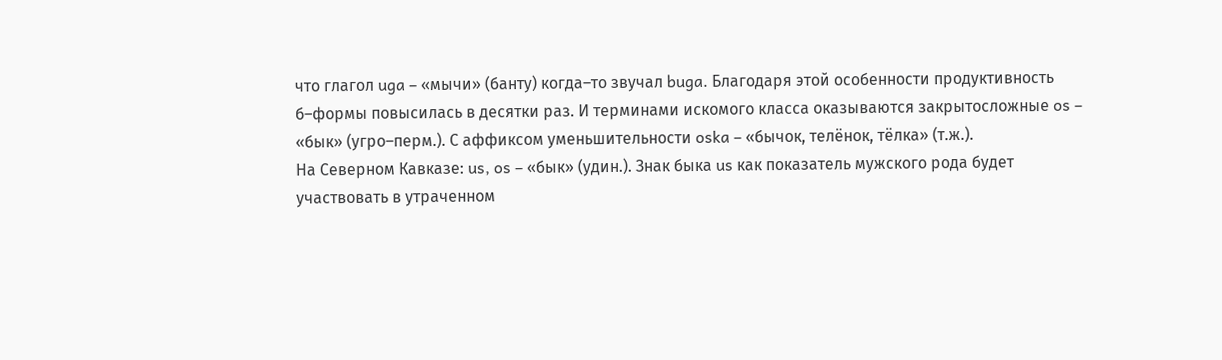что глагол uga – «мычи» (банту) когда–то звучал buga. Благодаря этой особенности продуктивность б–формы повысилась в десятки раз. И терминами искомого класса оказываются закрытосложные os – «бык» (угро–перм.). С аффиксом уменьшительности oska – «бычок, телёнок, тёлка» (т.ж.).
На Северном Кавказе: us, os – «бык» (удин.). Знак быка us как показатель мужского рода будет участвовать в утраченном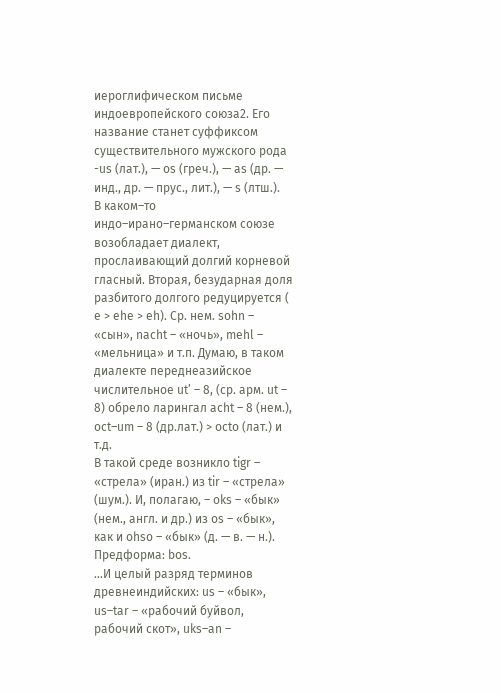иероглифическом письме индоевропейского союза2. Его название станет суффиксом существительного мужского рода -us (лат.), — os (греч.), — as (др. — инд., др. — прус., лит.), — s (лтш.).
В каком–то индо–ирано–германском союзе возобладает диалект, прослаивающий долгий корневой гласный. Вторая, безударная доля разбитого долгого редуцируется ( e > ehe > eh). Ср. нем. sohn – «сын», nacht – «ночь», mehl – «мельница» и т.п. Думаю, в таком диалекте переднеазийское числительное ut’ – 8, (ср. арм. ut – 8) обрело ларингал acht – 8 (нем.), oct–um – 8 (др.лат.) > octo (лат.) и т.д.
В такой среде возникло tigr – «стрела» (иран.) из tir – «стрела» (шум.). И, полагаю, – oks – «бык» (нем., англ. и др.) из os – «бык», как и ohso – «бык» (д. — в. — н.). Предформа: bos.
…И целый разряд терминов древнеиндийских: us – «бык», us–tar – «рабочий буйвол, рабочий скот», uks–an –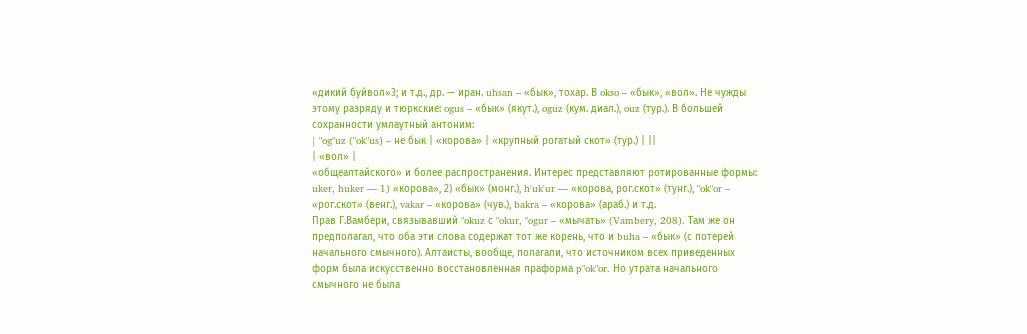«дикий буйвол»3; и т.д., др. — иран. uhsan – «бык», тохар. В okso – «бык», «вол». Не чужды этому разряду и тюркские: ogus – «бык» (якут.), oguz (кум. диал.), ouz (тур.). В большей сохранности умлаутный антоним:
| "og"uz ("ok"us) – не бык | «корова» | «крупный рогатый скот» (тур.) | ||
| «вол» |
«общеалтайского» и более распространения. Интерес представляют ротированные формы: uker, huker — 1) «корова», 2) «бык» (монг.), h'uk'ur — «корова, рог.скот» (тунг.), "ok"or – «рог.скот» (венг.), vakar – «корова» (чув.), bakra – «корова» (араб.) и т.д.
Прав Г.Вамбери, связывавший "okuz с "okur, "ogur – «мычать» (Vambery, 208). Там же он предполагал, что оба эти слова содержат тот же корень, что и buha – «бык» (с потерей начального смычного). Алтаисты, вообще, полагали, что источником всех приведенных форм была искусственно восстановленная праформа p"ok"or. Но утрата начального смычного не была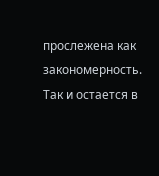прослежена как закономерность. Так и остается в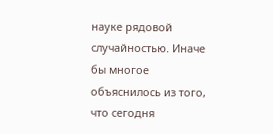науке рядовой случайностью. Иначе бы многое объяснилось из того, что сегодня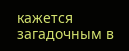кажется загадочным в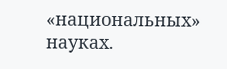«национальных» науках.